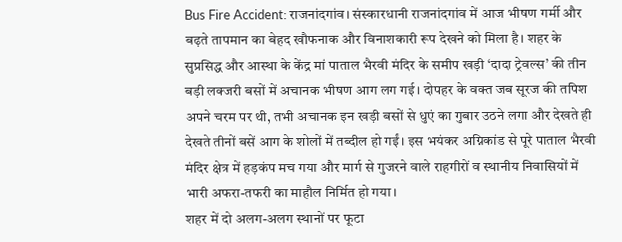Bus Fire Accident: राजनांदगांव। संस्कारधानी राजनांदगांव में आज भीषण गर्मी और बढ़ते तापमान का बेहद खौफनाक और विनाशकारी रूप देखने को मिला है। शहर के सुप्रसिद्ध और आस्था के केंद्र मां पाताल भैरवी मंदिर के समीप खड़ी ‘दादा ट्रेवल्स’ की तीन बड़ी लक्जरी बसों में अचानक भीषण आग लग गई। दोपहर के वक्त जब सूरज की तपिश अपने चरम पर थी, तभी अचानक इन खड़ी बसों से धुएं का गुबार उठने लगा और देखते ही देखते तीनों बसें आग के शोलों में तब्दील हो गईं। इस भयंकर अग्निकांड से पूरे पाताल भैरवी मंदिर क्षेत्र में हड़कंप मच गया और मार्ग से गुजरने वाले राहगीरों व स्थानीय निवासियों में भारी अफरा-तफरी का माहौल निर्मित हो गया।
शहर में दो अलग-अलग स्थानों पर फूटा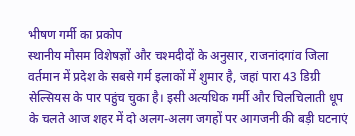भीषण गर्मी का प्रकोप
स्थानीय मौसम विशेषज्ञों और चश्मदीदों के अनुसार, राजनांदगांव जिला वर्तमान में प्रदेश के सबसे गर्म इलाकों में शुमार है, जहां पारा 43 डिग्री सेल्सियस के पार पहुंच चुका है। इसी अत्यधिक गर्मी और चिलचिलाती धूप के चलते आज शहर में दो अलग-अलग जगहों पर आगजनी की बड़ी घटनाएं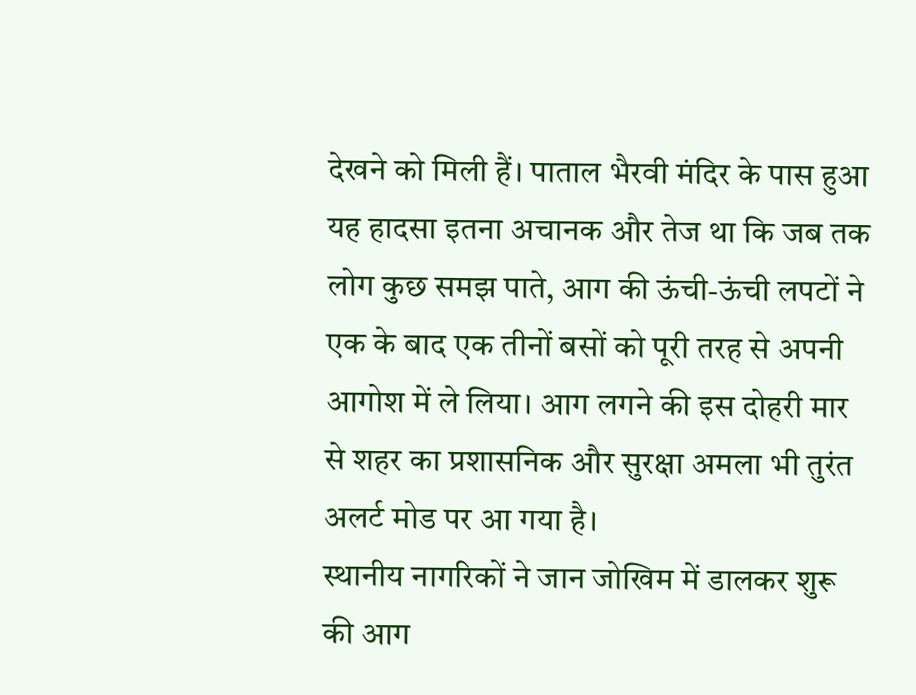देखने को मिली हैं। पाताल भैरवी मंदिर के पास हुआ यह हादसा इतना अचानक और तेज था कि जब तक लोग कुछ समझ पाते, आग की ऊंची-ऊंची लपटों ने एक के बाद एक तीनों बसों को पूरी तरह से अपनी आगोश में ले लिया। आग लगने की इस दोहरी मार से शहर का प्रशासनिक और सुरक्षा अमला भी तुरंत अलर्ट मोड पर आ गया है।
स्थानीय नागरिकों ने जान जोखिम में डालकर शुरू की आग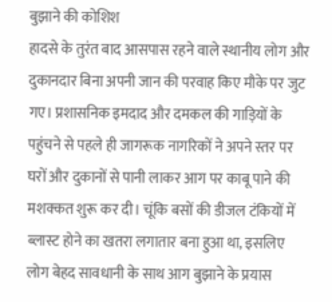बुझाने की कोशिश
हादसे के तुरंत बाद आसपास रहने वाले स्थानीय लोग और दुकानदार बिना अपनी जान की परवाह किए मौके पर जुट गए। प्रशासनिक इमदाद और दमकल की गाड़ियों के पहुंचने से पहले ही जागरूक नागरिकों ने अपने स्तर पर घरों और दुकानों से पानी लाकर आग पर काबू पाने की मशक्कत शुरू कर दी। चूंकि बसों की डीजल टंकियों में ब्लास्ट होने का खतरा लगातार बना हुआ था, इसलिए लोग बेहद सावधानी के साथ आग बुझाने के प्रयास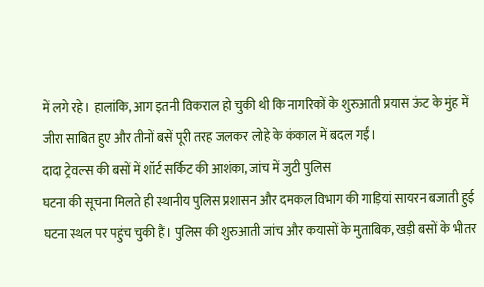में लगे रहे। हालांकि, आग इतनी विकराल हो चुकी थी कि नागरिकों के शुरुआती प्रयास ऊंट के मुंह में जीरा साबित हुए और तीनों बसें पूरी तरह जलकर लोहे के कंकाल में बदल गईं।
दादा ट्रेवल्स की बसों में शॉर्ट सर्किट की आशंका, जांच में जुटी पुलिस
घटना की सूचना मिलते ही स्थानीय पुलिस प्रशासन और दमकल विभाग की गाड़ियां सायरन बजाती हुई घटना स्थल पर पहुंच चुकी हैं। पुलिस की शुरुआती जांच और कयासों के मुताबिक, खड़ी बसों के भीतर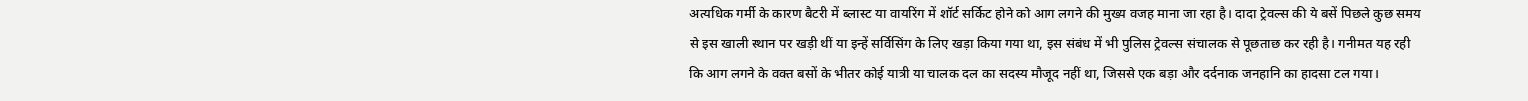अत्यधिक गर्मी के कारण बैटरी में ब्लास्ट या वायरिंग में शॉर्ट सर्किट होने को आग लगने की मुख्य वजह माना जा रहा है। दादा ट्रेवल्स की ये बसें पिछले कुछ समय से इस खाली स्थान पर खड़ी थीं या इन्हें सर्विसिंग के लिए खड़ा किया गया था, इस संबंध में भी पुलिस ट्रेवल्स संचालक से पूछताछ कर रही है। गनीमत यह रही कि आग लगने के वक्त बसों के भीतर कोई यात्री या चालक दल का सदस्य मौजूद नहीं था, जिससे एक बड़ा और दर्दनाक जनहानि का हादसा टल गया।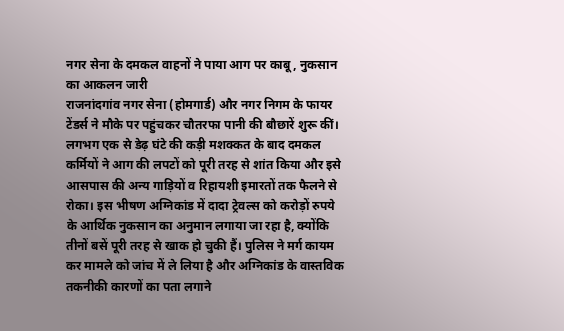नगर सेना के दमकल वाहनों ने पाया आग पर काबू, नुकसान का आकलन जारी
राजनांदगांव नगर सेना (होमगार्ड) और नगर निगम के फायर टेंडर्स ने मौके पर पहुंचकर चौतरफा पानी की बौछारें शुरू कीं। लगभग एक से डेढ़ घंटे की कड़ी मशक्कत के बाद दमकल कर्मियों ने आग की लपटों को पूरी तरह से शांत किया और इसे आसपास की अन्य गाड़ियों व रिहायशी इमारतों तक फैलने से रोका। इस भीषण अग्निकांड में दादा ट्रेवल्स को करोड़ों रुपये के आर्थिक नुकसान का अनुमान लगाया जा रहा है, क्योंकि तीनों बसें पूरी तरह से खाक हो चुकी हैं। पुलिस ने मर्ग कायम कर मामले को जांच में ले लिया है और अग्निकांड के वास्तविक तकनीकी कारणों का पता लगाने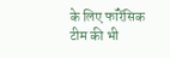के लिए फॉरेंसिक टीम की भी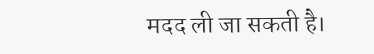मदद ली जा सकती है।